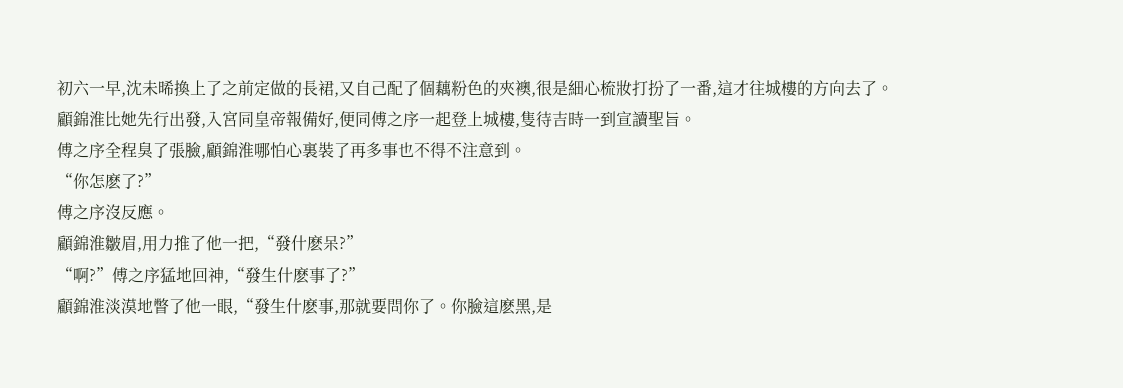初六一早,沈未晞換上了之前定做的長裙,又自己配了個藕粉色的夾襖,很是細心梳妝打扮了一番,這才往城樓的方向去了。
顧錦淮比她先行出發,入宮同皇帝報備好,便同傅之序一起登上城樓,隻待吉時一到宣讀聖旨。
傅之序全程臭了張臉,顧錦淮哪怕心裏裝了再多事也不得不注意到。
“你怎麽了?”
傅之序沒反應。
顧錦淮皺眉,用力推了他一把,“發什麽呆?”
“啊?”傅之序猛地回神,“發生什麽事了?”
顧錦淮淡漠地瞥了他一眼,“發生什麽事,那就要問你了。你臉這麽黑,是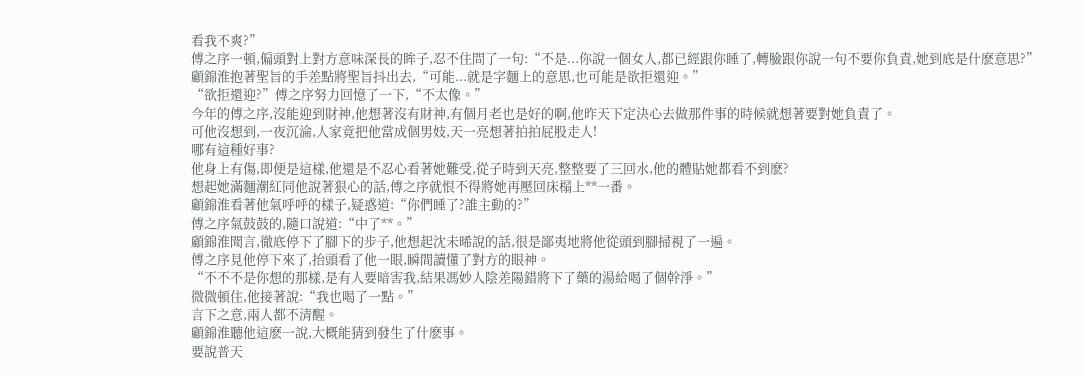看我不爽?”
傅之序一頓,偏頭對上對方意味深長的眸子,忍不住問了一句:“不是...你說一個女人,都已經跟你睡了,轉臉跟你說一句不要你負責,她到底是什麽意思?”
顧錦淮抱著聖旨的手差點將聖旨抖出去,“可能...就是字麵上的意思,也可能是欲拒還迎。”
“欲拒還迎?”傅之序努力回憶了一下,“不太像。”
今年的傅之序,沒能迎到財神,他想著沒有財神,有個月老也是好的啊,他昨天下定決心去做那件事的時候就想著要對她負責了。
可他沒想到,一夜沉淪,人家竟把他當成個男妓,天一亮想著拍拍屁股走人!
哪有這種好事?
他身上有傷,即便是這樣,他還是不忍心看著她難受,從子時到天亮,整整要了三回水,他的體貼她都看不到麽?
想起她滿麵潮紅同他說著狠心的話,傅之序就恨不得將她再壓回床榻上**一番。
顧錦淮看著他氣呼呼的樣子,疑惑道:“你們睡了?誰主動的?”
傅之序氣鼓鼓的,隨口說道:“中了**。”
顧錦淮聞言,徹底停下了腳下的步子,他想起沈未晞說的話,很是鄙夷地將他從頭到腳掃視了一遍。
傅之序見他停下來了,抬頭看了他一眼,瞬間讀懂了對方的眼神。
“不不不是你想的那樣,是有人要暗害我,結果馮妙人陰差陽錯將下了藥的湯給喝了個幹淨。”
微微頓住,他接著說:“我也喝了一點。”
言下之意,兩人都不清醒。
顧錦淮聽他這麽一說,大概能猜到發生了什麽事。
要說普天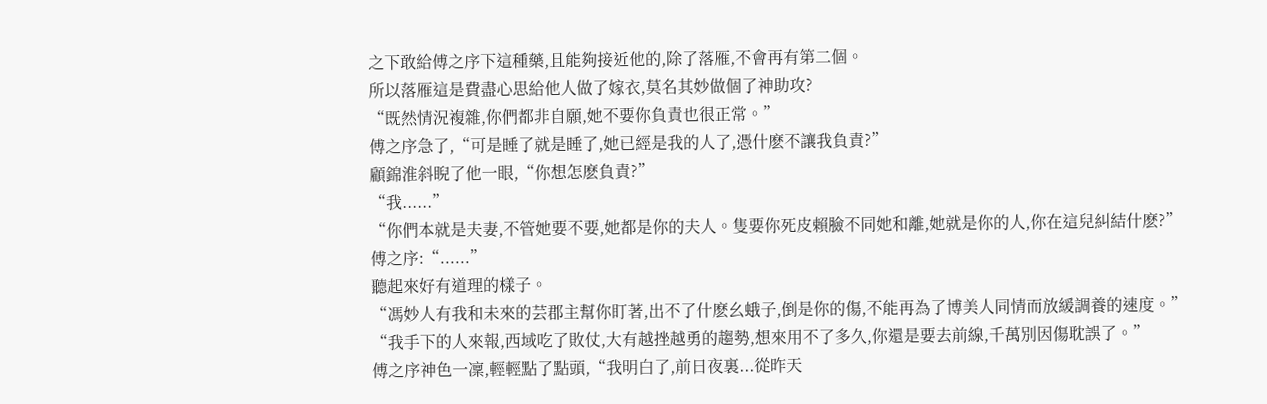之下敢給傅之序下這種藥,且能夠接近他的,除了落雁,不會再有第二個。
所以落雁這是費盡心思給他人做了嫁衣,莫名其妙做個了神助攻?
“既然情況複雜,你們都非自願,她不要你負責也很正常。”
傅之序急了,“可是睡了就是睡了,她已經是我的人了,憑什麽不讓我負責?”
顧錦淮斜睨了他一眼,“你想怎麽負責?”
“我......”
“你們本就是夫妻,不管她要不要,她都是你的夫人。隻要你死皮賴臉不同她和離,她就是你的人,你在這兒糾結什麽?”
傅之序:“......”
聽起來好有道理的樣子。
“馮妙人有我和未來的芸郡主幫你盯著,出不了什麽幺蛾子,倒是你的傷,不能再為了博美人同情而放緩調養的速度。”
“我手下的人來報,西域吃了敗仗,大有越挫越勇的趨勢,想來用不了多久,你還是要去前線,千萬別因傷耽誤了。”
傅之序神色一凜,輕輕點了點頭,“我明白了,前日夜裏...從昨天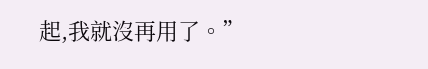起,我就沒再用了。”